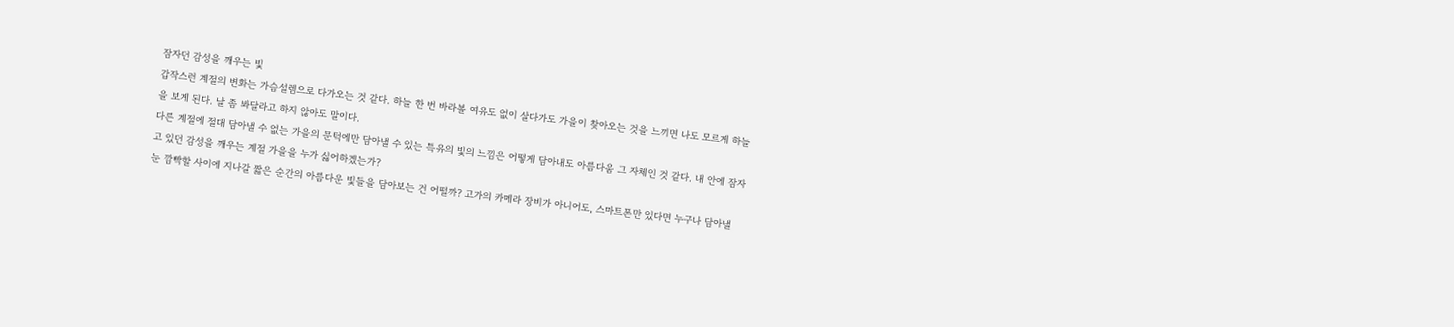잠자던 감성을 깨우는 빛
갑작스런 계절의 변화는 가슴설렘으로 다가오는 것 같다. 하늘 한 번 바라볼 여유도 없이 살다가도 가을이 찾아오는 것을 느끼면 나도 모르게 하늘을 보게 된다. 날 좀 봐달라고 하지 않아도 말이다.
다른 계절에 절대 담아낼 수 없는 가을의 문턱에만 담아낼 수 있는 특유의 빛의 느낌은 어떻게 담아내도 아름다움 그 자체인 것 같다. 내 안에 잠자고 있던 감성을 깨우는 계절 가을을 누가 싫어하겠는가?
눈 깜빡할 사이에 지나갈 짧은 순간의 아름다운 빛들을 담아보는 건 어떨까? 고가의 카메라 장비가 아니어도, 스마트폰만 있다면 누구나 담아낼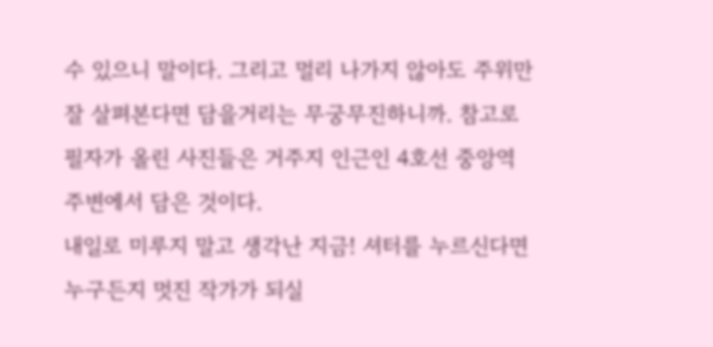수 있으니 말이다. 그리고 멀리 나가지 않아도 주위만 잘 살펴본다면 담을거리는 무궁무진하니까. 참고로 필자가 올린 사진들은 거주지 인근인 4호선 중앙역 주변에서 담은 것이다.
내일로 미루지 말고 생각난 지금! 셔터를 누르신다면 누구든지 멋진 작가가 되실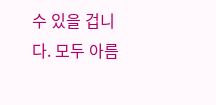수 있을 겁니다. 모두 아름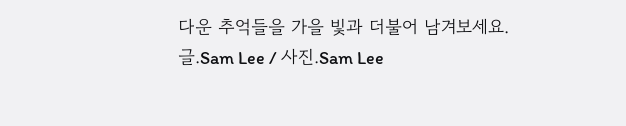다운 추억들을 가을 빛과 더불어 남겨보세요.
글.Sam Lee / 사진.Sam Lee